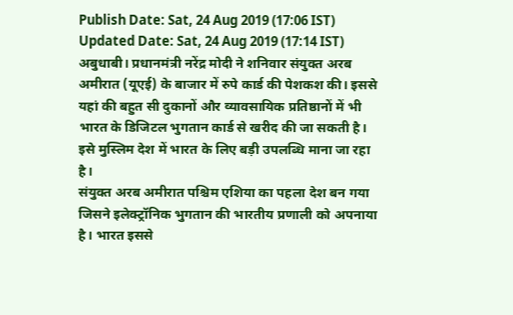Publish Date: Sat, 24 Aug 2019 (17:06 IST)
Updated Date: Sat, 24 Aug 2019 (17:14 IST)
अबुधाबी। प्रधानमंत्री नरेंद्र मोदी ने शनिवार संयुक्त अरब अमीरात (यूएई) के बाजार में रुपे कार्ड की पेशकश की। इससे यहां की बहुत सी दुकानों और व्यावसायिक प्रतिष्ठानों में भी भारत के डिजिटल भुगतान कार्ड से खरीद की जा सकती है। इसे मुस्लिम देश में भारत के लिए बड़ी उपलब्धि माना जा रहा है।
संयुक्त अरब अमीरात पश्चिम एशिया का पहला देश बन गया जिसने इलेक्ट्रॉनिक भुगतान की भारतीय प्रणाली को अपनाया है। भारत इससे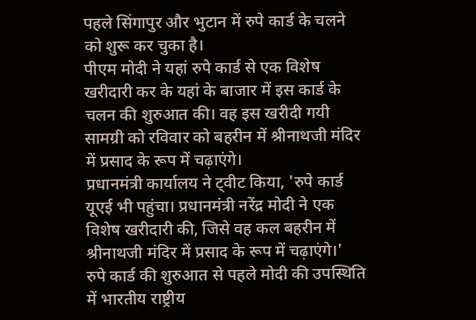पहले सिंगापुर और भुटान में रुपे कार्ड के चलने को शुरू कर चुका है।
पीएम मोदी ने यहां रुपे कार्ड से एक विशेष खरीदारी कर के यहां के बाजार में इस कार्ड के चलन की शुरुआत की। वह इस खरीदी गयी सामग्री को रविवार को बहरीन में श्रीनाथजी मंदिर में प्रसाद के रूप में चढ़ाएंगे।
प्रधानमंत्री कार्यालय ने ट्वीट किया, 'रुपे कार्ड यूएई भी पहुंचा। प्रधानमंत्री नरेंद्र मोदी ने एक विशेष खरीदारी की, जिसे वह कल बहरीन में श्रीनाथजी मंदिर में प्रसाद के रूप में चढ़ाएंगे।'
रुपे कार्ड की शुरुआत से पहले मोदी की उपस्थिति में भारतीय राष्ट्रीय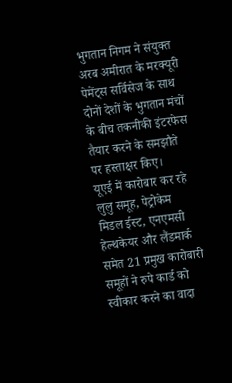भुगतान निगम ने संयुक्त अरब अमीरात के मरक्यूरी पेमेंट्स सर्विसेज के साथ दोनों देशों के भुगतान मंचों के बीच तकनीकी इंटरफेस तैयार करने के समझौते पर हस्ताक्षर किए।
यूएई में कारोबार कर रहे लुलु समूह, पेट्रोकेम मिडल ईस्ट, एनएमसी हेल्थकेयर और लैंडमार्क समेत 21 प्रमुख कारोबारी समूहों ने रुपे कार्ड को स्वीकार करने का वादा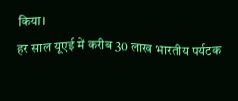किया।
हर साल यूएई में करीब 30 लाख भारतीय पर्यटक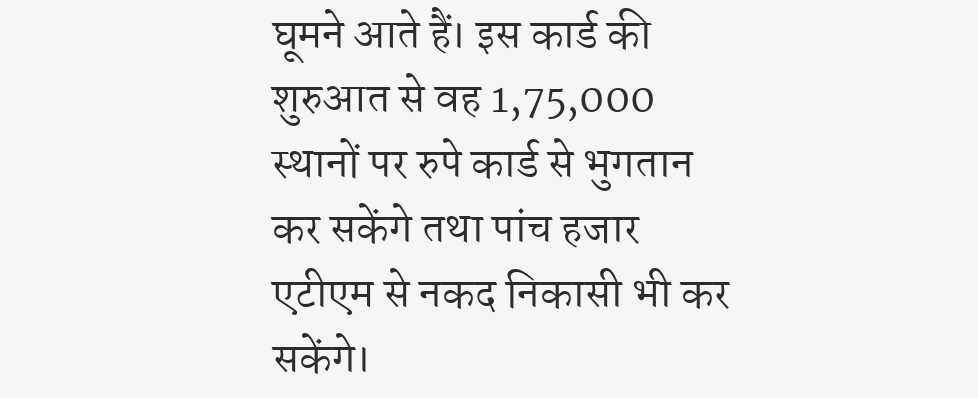घूमने आते हैं। इस कार्ड की शुरुआत से वह 1,75,000 स्थानों पर रुपे कार्ड से भुगतान कर सकेंगे तथा पांच हजार एटीएम से नकद निकासी भी कर सकेंगे।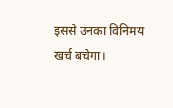इससे उनका विनिमय खर्च बचेगा।